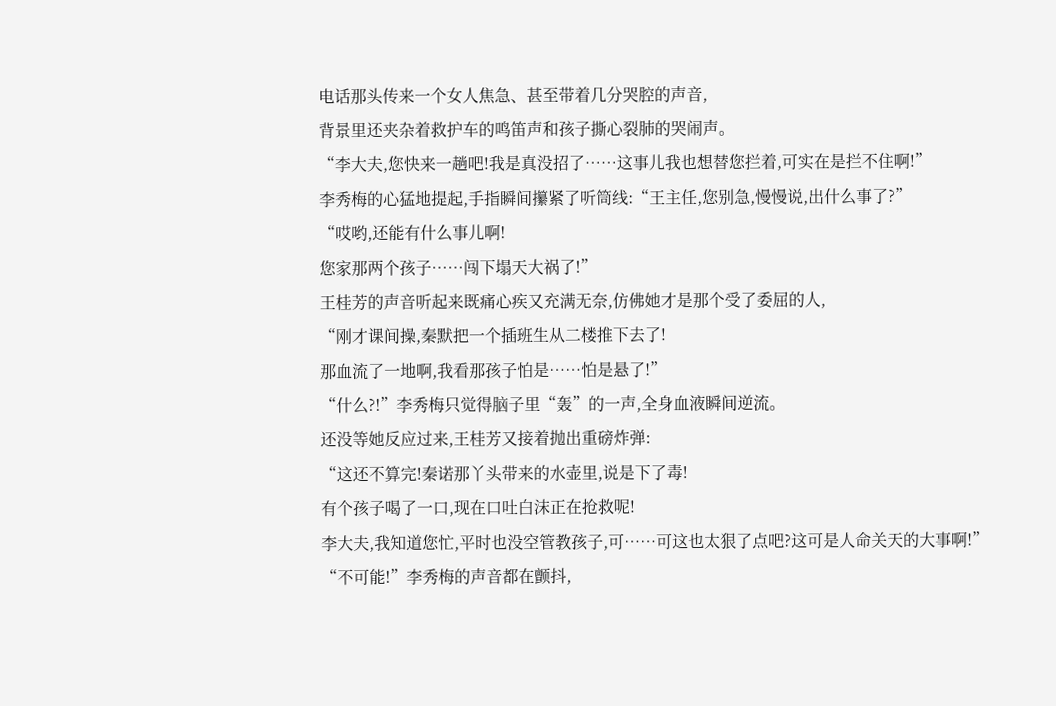电话那头传来一个女人焦急、甚至带着几分哭腔的声音,
背景里还夹杂着救护车的鸣笛声和孩子撕心裂肺的哭闹声。
“李大夫,您快来一趟吧!我是真没招了……这事儿我也想替您拦着,可实在是拦不住啊!”
李秀梅的心猛地提起,手指瞬间攥紧了听筒线:“王主任,您别急,慢慢说,出什么事了?”
“哎哟,还能有什么事儿啊!
您家那两个孩子……闯下塌天大祸了!”
王桂芳的声音听起来既痛心疾又充满无奈,仿佛她才是那个受了委屈的人,
“刚才课间操,秦默把一个插班生从二楼推下去了!
那血流了一地啊,我看那孩子怕是……怕是悬了!”
“什么?!”李秀梅只觉得脑子里“轰”的一声,全身血液瞬间逆流。
还没等她反应过来,王桂芳又接着抛出重磅炸弹:
“这还不算完!秦诺那丫头带来的水壶里,说是下了毒!
有个孩子喝了一口,现在口吐白沫正在抢救呢!
李大夫,我知道您忙,平时也没空管教孩子,可……可这也太狠了点吧?这可是人命关天的大事啊!”
“不可能!”李秀梅的声音都在颤抖,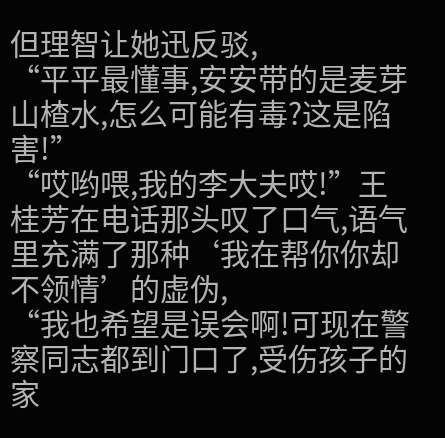但理智让她迅反驳,
“平平最懂事,安安带的是麦芽山楂水,怎么可能有毒?这是陷害!”
“哎哟喂,我的李大夫哎!”王桂芳在电话那头叹了口气,语气里充满了那种‘我在帮你你却不领情’的虚伪,
“我也希望是误会啊!可现在警察同志都到门口了,受伤孩子的家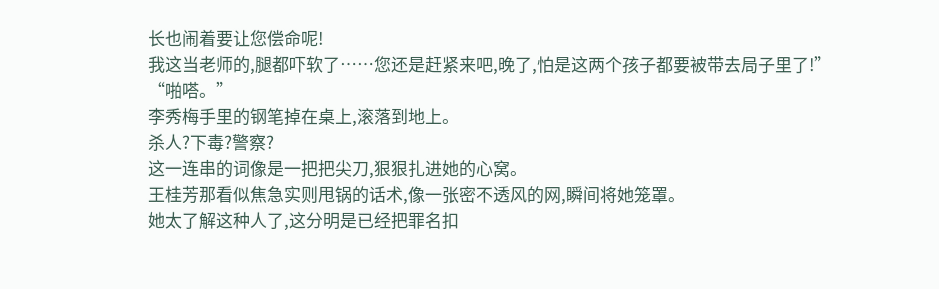长也闹着要让您偿命呢!
我这当老师的,腿都吓软了……您还是赶紧来吧,晚了,怕是这两个孩子都要被带去局子里了!”
“啪嗒。”
李秀梅手里的钢笔掉在桌上,滚落到地上。
杀人?下毒?警察?
这一连串的词像是一把把尖刀,狠狠扎进她的心窝。
王桂芳那看似焦急实则甩锅的话术,像一张密不透风的网,瞬间将她笼罩。
她太了解这种人了,这分明是已经把罪名扣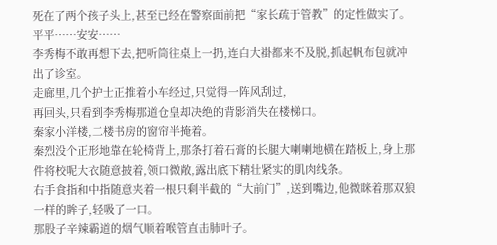死在了两个孩子头上,甚至已经在警察面前把“家长疏于管教”的定性做实了。
平平……安安……
李秀梅不敢再想下去,把听筒往桌上一扔,连白大褂都来不及脱,抓起帆布包就冲出了诊室。
走廊里,几个护士正推着小车经过,只觉得一阵风刮过,
再回头,只看到李秀梅那道仓皇却决绝的背影消失在楼梯口。
秦家小洋楼,二楼书房的窗帘半掩着。
秦烈没个正形地靠在轮椅背上,那条打着石膏的长腿大喇喇地横在踏板上,身上那件将校呢大衣随意披着,领口微敞,露出底下精壮紧实的肌肉线条。
右手食指和中指随意夹着一根只剩半截的“大前门”,送到嘴边,他微眯着那双狼一样的眸子,轻吸了一口。
那股子辛辣霸道的烟气顺着喉管直击肺叶子。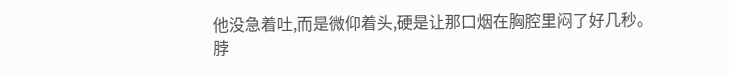他没急着吐,而是微仰着头,硬是让那口烟在胸腔里闷了好几秒。
脖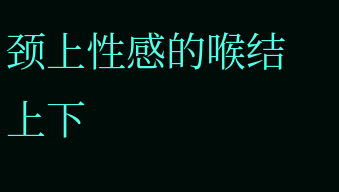颈上性感的喉结上下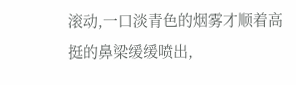滚动,一口淡青色的烟雾才顺着高挺的鼻梁缓缓喷出,